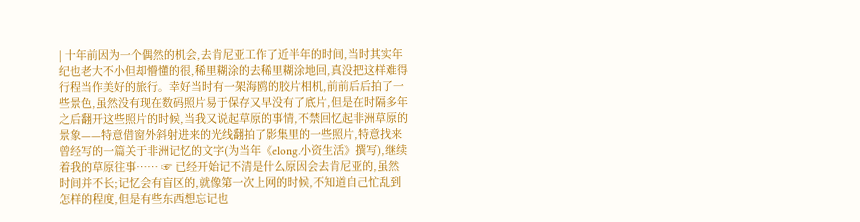| 十年前因为一个偶然的机会,去肯尼亚工作了近半年的时间,当时其实年纪也老大不小但却懵懂的很,稀里糊涂的去稀里糊涂地回,真没把这样难得行程当作美好的旅行。幸好当时有一架海鸥的胶片相机,前前后后拍了一些景色,虽然没有现在数码照片易于保存又早没有了底片,但是在时隔多年之后翻开这些照片的时候,当我又说起草原的事情,不禁回忆起非洲草原的景象——特意借窗外斜射进来的光线翻拍了影集里的一些照片,特意找来曾经写的一篇关于非洲记忆的文字(为当年《elong.小资生活》撰写),继续着我的草原往事…… ☞ 已经开始记不清是什么原因会去肯尼亚的,虽然时间并不长;记忆会有盲区的,就像第一次上网的时候,不知道自己忙乱到怎样的程度,但是有些东西想忘记也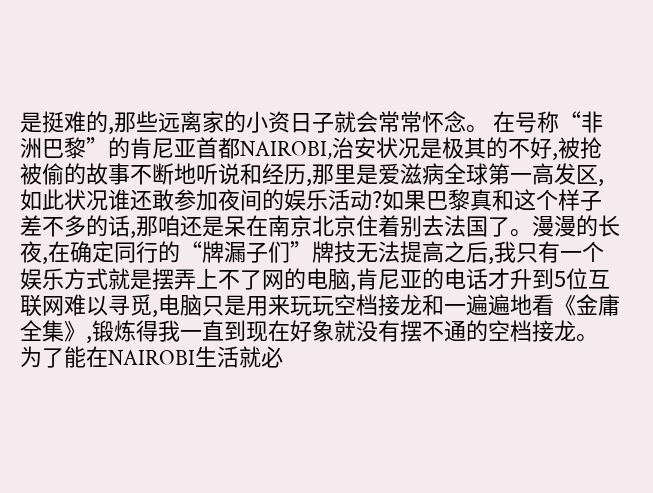是挺难的,那些远离家的小资日子就会常常怀念。 在号称“非洲巴黎”的肯尼亚首都NAIROBI,治安状况是极其的不好,被抢被偷的故事不断地听说和经历,那里是爱滋病全球第一高发区,如此状况谁还敢参加夜间的娱乐活动?如果巴黎真和这个样子差不多的话,那咱还是呆在南京北京住着别去法国了。漫漫的长夜,在确定同行的“牌漏子们”牌技无法提高之后,我只有一个娱乐方式就是摆弄上不了网的电脑,肯尼亚的电话才升到5位互联网难以寻觅,电脑只是用来玩玩空档接龙和一遍遍地看《金庸全集》,锻炼得我一直到现在好象就没有摆不通的空档接龙。 为了能在NAIROBI生活就必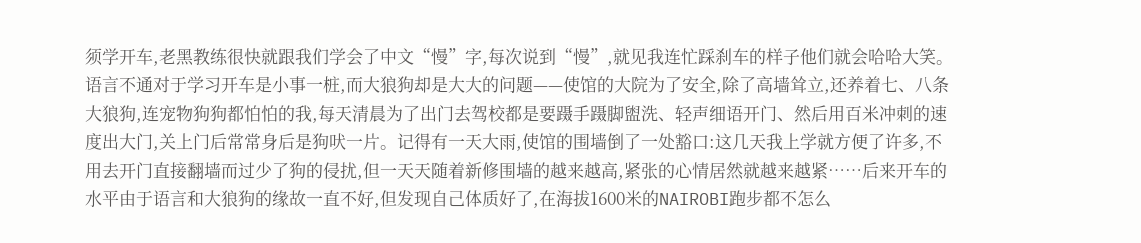须学开车,老黑教练很快就跟我们学会了中文“慢”字,每次说到“慢”,就见我连忙踩刹车的样子他们就会哈哈大笑。语言不通对于学习开车是小事一桩,而大狼狗却是大大的问题——使馆的大院为了安全,除了高墙耸立,还养着七、八条大狼狗,连宠物狗狗都怕怕的我,每天清晨为了出门去驾校都是要蹑手蹑脚盥洗、轻声细语开门、然后用百米冲刺的速度出大门,关上门后常常身后是狗吠一片。记得有一天大雨,使馆的围墙倒了一处豁口:这几天我上学就方便了许多,不用去开门直接翻墙而过少了狗的侵扰,但一天天随着新修围墙的越来越高,紧张的心情居然就越来越紧……后来开车的水平由于语言和大狼狗的缘故一直不好,但发现自己体质好了,在海拔1600米的NAIROBI跑步都不怎么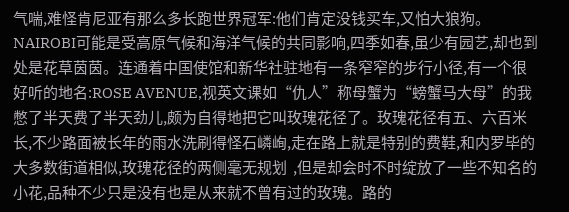气喘,难怪肯尼亚有那么多长跑世界冠军:他们肯定没钱买车,又怕大狼狗。 NAIROBI可能是受高原气候和海洋气候的共同影响,四季如春,虽少有园艺,却也到处是花草茵茵。连通着中国使馆和新华社驻地有一条窄窄的步行小径,有一个很好听的地名:ROSE AVENUE,视英文课如“仇人”称母蟹为“螃蟹马大母”的我憋了半天费了半天劲儿,颇为自得地把它叫玫瑰花径了。玫瑰花径有五、六百米长,不少路面被长年的雨水洗刷得怪石嶙峋,走在路上就是特别的费鞋,和内罗毕的大多数街道相似,玫瑰花径的两侧毫无规划  ,但是却会时不时绽放了一些不知名的小花,品种不少只是没有也是从来就不曾有过的玫瑰。路的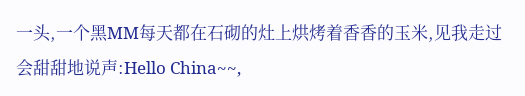一头,一个黑MM每天都在石砌的灶上烘烤着香香的玉米,见我走过会甜甜地说声:Hello China~~,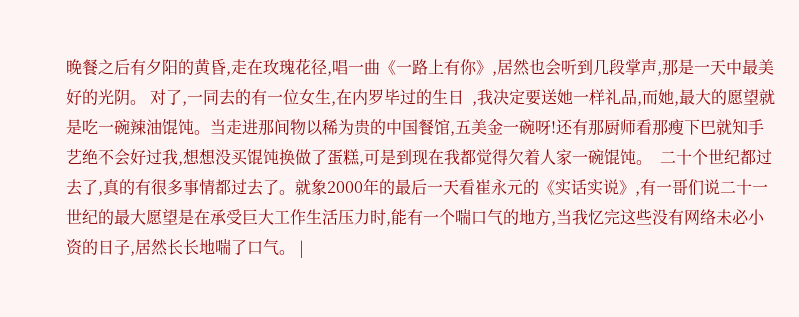晚餐之后有夕阳的黄昏,走在玫瑰花径,唱一曲《一路上有你》,居然也会听到几段掌声,那是一天中最美好的光阴。 对了,一同去的有一位女生,在内罗毕过的生日  ,我决定要送她一样礼品,而她,最大的愿望就是吃一碗辣油馄饨。当走进那间物以稀为贵的中国餐馆,五美金一碗呀!还有那厨师看那瘦下巴就知手艺绝不会好过我,想想没买馄饨换做了蛋糕,可是到现在我都觉得欠着人家一碗馄饨。  二十个世纪都过去了,真的有很多事情都过去了。就象2000年的最后一天看崔永元的《实话实说》,有一哥们说二十一世纪的最大愿望是在承受巨大工作生活压力时,能有一个喘口气的地方,当我忆完这些没有网络未必小资的日子,居然长长地喘了口气。 |